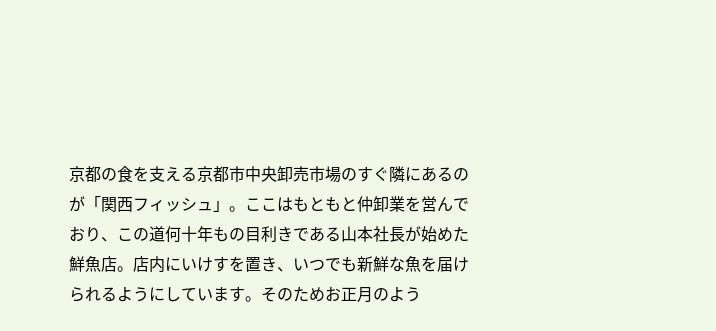京都の食を支える京都市中央卸売市場のすぐ隣にあるのが「関西フィッシュ」。ここはもともと仲卸業を営んでおり、この道何十年もの目利きである山本社長が始めた鮮魚店。店内にいけすを置き、いつでも新鮮な魚を届けられるようにしています。そのためお正月のよう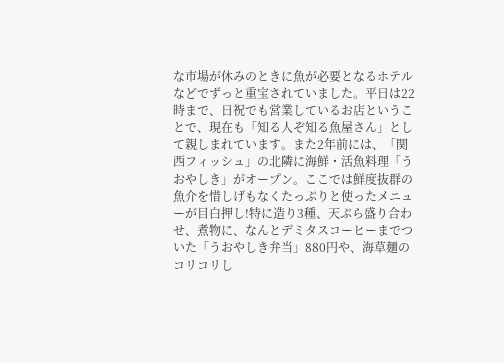な市場が休みのときに魚が必要となるホテルなどでずっと重宝されていました。平日は22時まで、日祝でも営業しているお店ということで、現在も「知る人ぞ知る魚屋さん」として親しまれています。また2年前には、「関西フィッシュ」の北隣に海鮮・活魚料理「うおやしき」がオープン。ここでは鮮度抜群の魚介を惜しげもなくたっぷりと使ったメニューが目白押し!特に造り3種、天ぷら盛り合わせ、煮物に、なんとデミタスコーヒーまでついた「うおやしき弁当」880円や、海草麺のコリコリし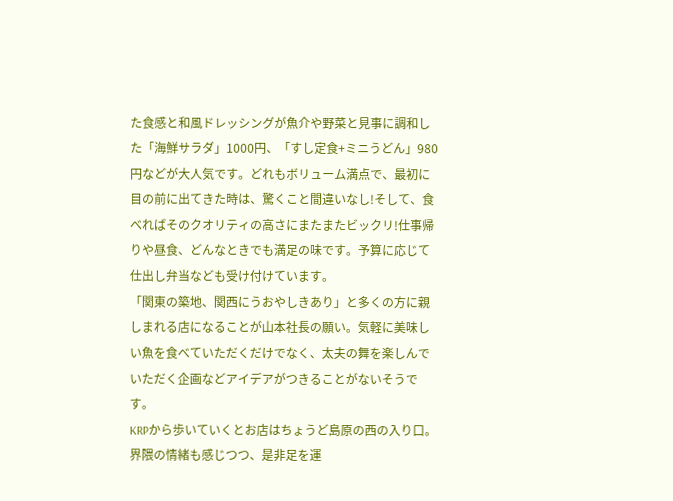た食感と和風ドレッシングが魚介や野菜と見事に調和した「海鮮サラダ」1000円、「すし定食+ミニうどん」980円などが大人気です。どれもボリューム満点で、最初に目の前に出てきた時は、驚くこと間違いなし!そして、食べればそのクオリティの高さにまたまたビックリ!仕事帰りや昼食、どんなときでも満足の味です。予算に応じて仕出し弁当なども受け付けています。
「関東の築地、関西にうおやしきあり」と多くの方に親しまれる店になることが山本社長の願い。気軽に美味しい魚を食べていただくだけでなく、太夫の舞を楽しんでいただく企画などアイデアがつきることがないそうです。
KRPから歩いていくとお店はちょうど島原の西の入り口。界隈の情緒も感じつつ、是非足を運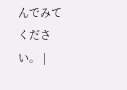んでみてください。 |